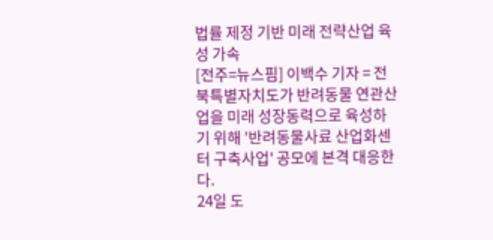법률 제정 기반 미래 전략산업 육성 가속
[전주=뉴스핌] 이백수 기자 = 전북특별자치도가 반려동물 연관산업을 미래 성장동력으로 육성하기 위해 '반려동물사료 산업화센터 구축사업' 공모에 본격 대응한다.
24일 도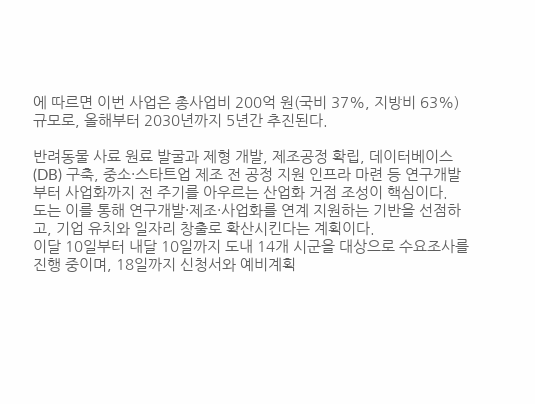에 따르면 이번 사업은 총사업비 200억 원(국비 37%, 지방비 63%) 규모로, 올해부터 2030년까지 5년간 추진된다.

반려동물 사료 원료 발굴과 제형 개발, 제조공정 확립, 데이터베이스(DB) 구축, 중소·스타트업 제조 전 공정 지원 인프라 마련 등 연구개발부터 사업화까지 전 주기를 아우르는 산업화 거점 조성이 핵심이다.
도는 이를 통해 연구개발·제조·사업화를 연계 지원하는 기반을 선점하고, 기업 유치와 일자리 창출로 확산시킨다는 계획이다.
이달 10일부터 내달 10일까지 도내 14개 시군을 대상으로 수요조사를 진행 중이며, 18일까지 신청서와 예비계획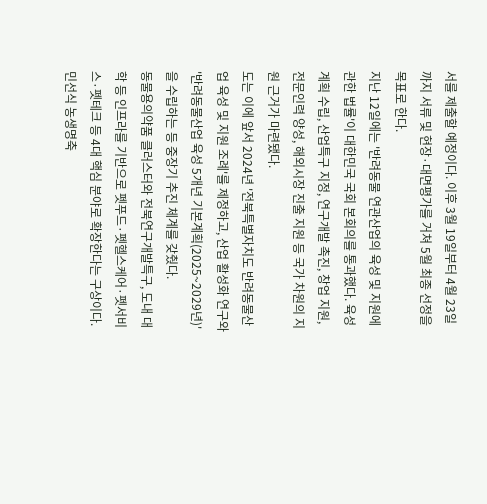서를 제출할 예정이다. 이후 3월 19일부터 4월 23일까지 서류 및 현장·대면평가를 거쳐 5월 최종 선정을 목표로 한다.
지난 12일에는 '반려동물 연관산업의 육성 및 지원에 관한 법률'이 대한민국 국회 본회의를 통과했다. 육성계획 수립, 산업특구 지정, 연구개발 촉진, 창업 지원, 전문인력 양성, 해외시장 진출 지원 등 국가 차원의 지원 근거가 마련됐다.
도는 이에 앞서 2024년 '전북특별자치도 반려동물산업 육성 및 지원 조례'를 제정하고, 산업 활성화 연구와 '반려동물산업 육성 5개년 기본계획(2025~2029년)'을 수립하는 등 중장기 추진 체계를 갖췄다.
동물용의약품 클러스터와 전북연구개발특구, 도내 대학 등 인프라를 기반으로 펫푸드·펫헬스케어·펫서비스·펫테크 등 4대 핵심 분야로 확장한다는 구상이다.
민선식 농생명축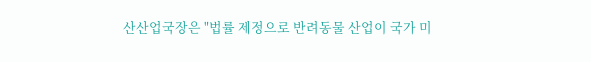산산업국장은 "법률 제정으로 반려동물 산업이 국가 미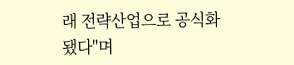래 전략산업으로 공식화됐다"며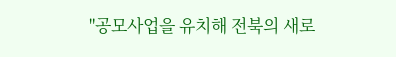"공모사업을 유치해 전북의 새로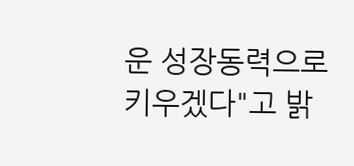운 성장동력으로 키우겠다"고 밝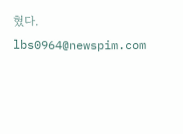혔다.
lbs0964@newspim.com